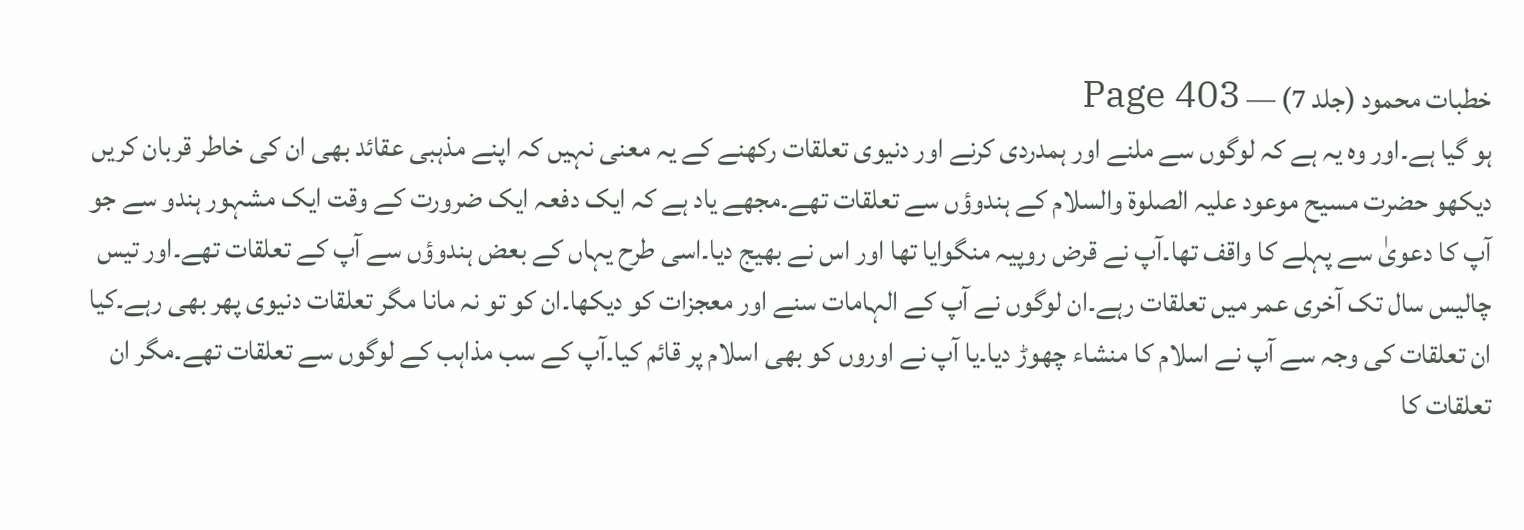خطبات محمود (جلد 7) — Page 403
ہو گیا ہے۔اور وہ یہ ہے کہ لوگوں سے ملنے اور ہمدردی کرنے اور دنیوی تعلقات رکھنے کے یہ معنی نہیں کہ اپنے مذہبی عقائد بھی ان کی خاطر قربان کریں دیکھو حضرت مسیح موعود علیہ الصلوۃ والسلام کے ہندوؤں سے تعلقات تھے۔مجھے یاد ہے کہ ایک دفعہ ایک ضرورت کے وقت ایک مشہور ہندو سے جو آپ کا دعویٰ سے پہلے کا واقف تھا۔آپ نے قرض روپیہ منگوایا تھا اور اس نے بھیج دیا۔اسی طرح یہاں کے بعض ہندوؤں سے آپ کے تعلقات تھے۔اور تیس چالیس سال تک آخری عمر میں تعلقات رہے۔ان لوگوں نے آپ کے الہامات سنے اور معجزات کو دیکھا۔ان کو تو نہ مانا مگر تعلقات دنیوی پھر بھی رہے۔کیا ان تعلقات کی وجہ سے آپ نے اسلام کا منشاء چھوڑ دیا۔یا آپ نے اوروں کو بھی اسلام پر قائم کیا۔آپ کے سب مذاہب کے لوگوں سے تعلقات تھے۔مگر ان تعلقات کا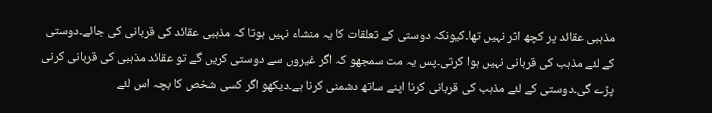مذہبی عقائد پر کچھ اثر نہیں تھا۔کیونکہ دوستی کے تعلقات کا یہ منشاء نہیں ہوتا کہ مذہبی عقائد کی قربانی کی جائے۔دوستی کے لئے مذہب کی قربانی نہیں ہوا کرتی۔پس یہ مت سمجھو کہ اگر غیروں سے دوستی کریں گے تو عقائد مذہبی کی قربانی کرنی پڑے گی۔دوستی کے لئے مذہب کی قربانی کرنا اپنے ساتھ دشمنی کرنا ہے۔دیکھو اگر کسی شخص کا بچہ اس لئے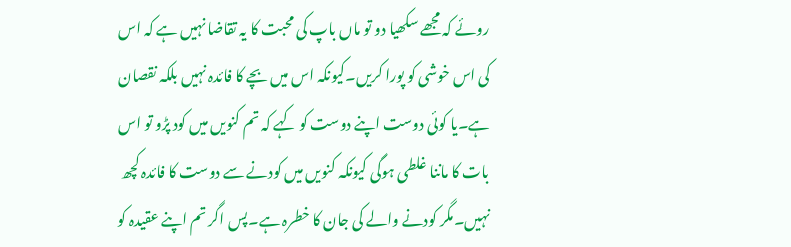روئے کہ مجھے سکھیا دو تو ماں باپ کی محبت کا یہ تقاضا نہیں ہے کہ اس کی اس خوشی کو پورا کریں۔کیونکہ اس میں بچے کا فائدہ نہیں بلکہ نقصان ہے۔یا کوئی دوست اپنے دوست کو کہے کہ تم کنویں میں کود پڑو تو اس بات کا ماننا غلطی ہوگی کیونکہ کنویں میں کودنے سے دوست کا فائدہ کچھ نہیں۔مگر کودنے والے کی جان کا خطرہ ہے۔پس اگر تم اپنے عقیدہ کو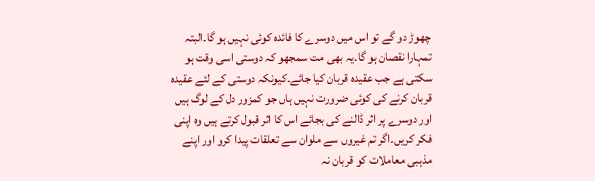چھوڑ دو گے تو اس میں دوسرے کا فائدہ کوئی نہیں ہو گا۔البتہ تمہارا نقصان ہو گا۔یہ بھی مت سمجھو کہ دوستی اسی وقت ہو سکتی ہے جب عقیدہ قربان کیا جائے۔کیونکہ دوستی کے لئے عقیدہ قربان کرنے کی کوئی ضرورت نہیں ہاں جو کمزور دل کے لوگ ہیں اور دوسرے پر اثر ڈالنے کی بجائے اس کا اثر قبول کرتے ہیں وہ اپنی فکر کریں۔اگر تم غیروں سے ملوان سے تعلقات پیدا کرو اور اپنے مذہبی معاملات کو قربان نہ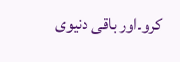کرو۔اور باقی دنیوی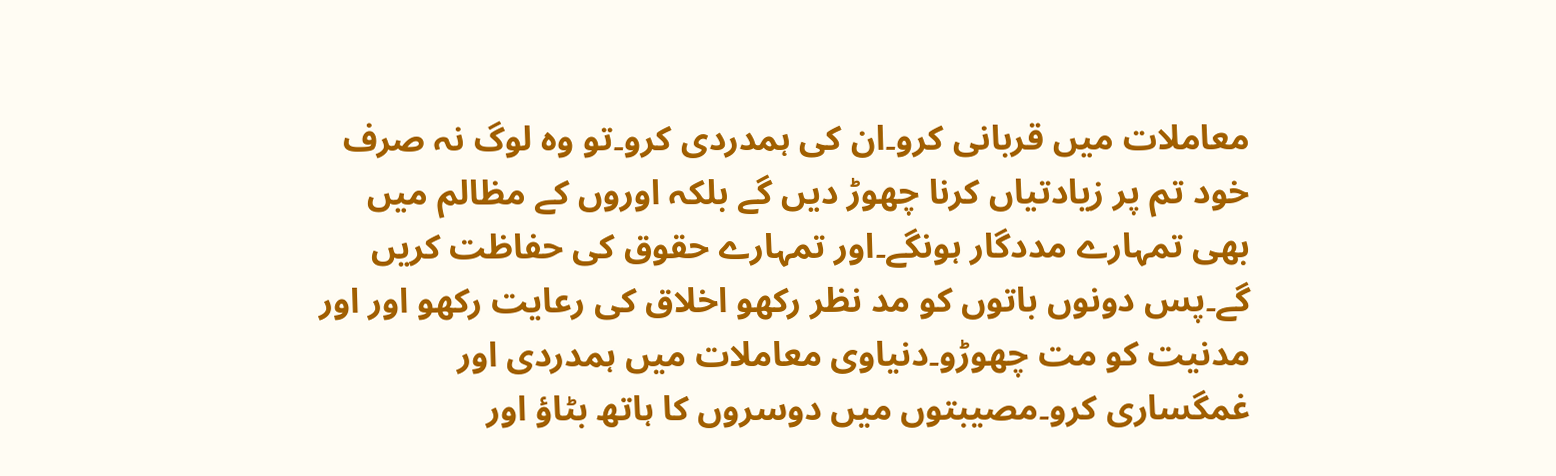معاملات میں قربانی کرو۔ان کی ہمدردی کرو۔تو وہ لوگ نہ صرف خود تم پر زیادتیاں کرنا چھوڑ دیں گے بلکہ اوروں کے مظالم میں بھی تمہارے مددگار ہونگے۔اور تمہارے حقوق کی حفاظت کریں گے۔پس دونوں باتوں کو مد نظر رکھو اخلاق کی رعایت رکھو اور اور مدنیت کو مت چھوڑو۔دنیاوی معاملات میں ہمدردی اور غمگساری کرو۔مصیبتوں میں دوسروں کا ہاتھ بٹاؤ اور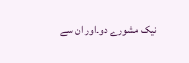نیک مشورے دو۔اور ان سے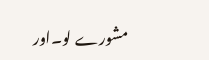مشورے لو۔اور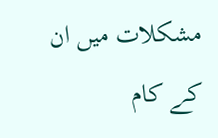مشکلات میں ان کے کام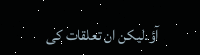آؤ۔لیکن ان تعلقات کی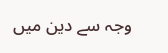وجہ سے دین میں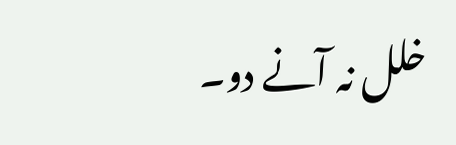خلل نہ آنے دو۔